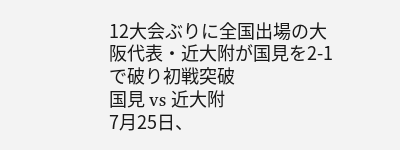12大会ぶりに全国出場の大阪代表・近大附が国見を2-1で破り初戦突破
国見 vs 近大附
7月25日、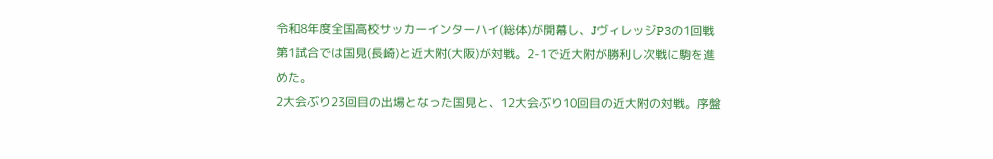令和8年度全国高校サッカーインターハイ(総体)が開幕し、JヴィレッジP3の1回戦第1試合では国見(長崎)と近大附(大阪)が対戦。2-1で近大附が勝利し次戦に駒を進めた。
2大会ぶり23回目の出場となった国見と、12大会ぶり10回目の近大附の対戦。序盤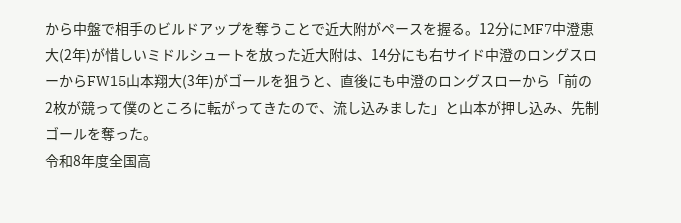から中盤で相手のビルドアップを奪うことで近大附がペースを握る。12分にMF7中澄恵大(2年)が惜しいミドルシュートを放った近大附は、14分にも右サイド中澄のロングスローからFW15山本翔大(3年)がゴールを狙うと、直後にも中澄のロングスローから「前の2枚が競って僕のところに転がってきたので、流し込みました」と山本が押し込み、先制ゴールを奪った。
令和8年度全国高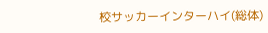校サッカーインターハイ(総体)